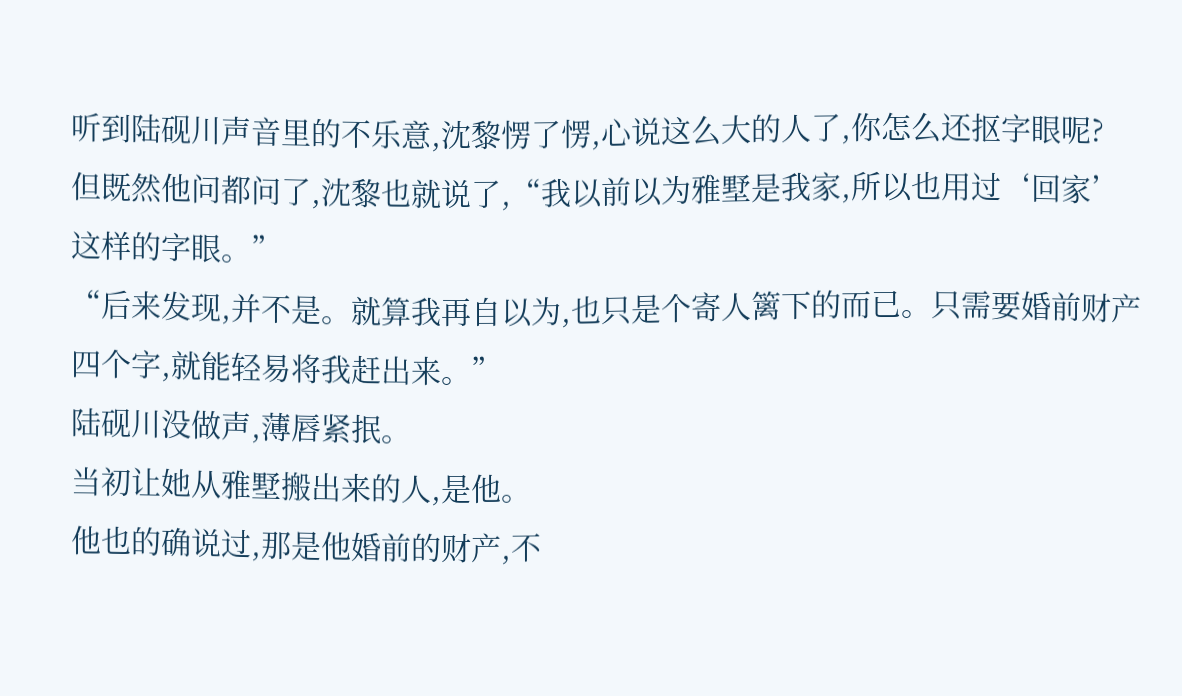听到陆砚川声音里的不乐意,沈黎愣了愣,心说这么大的人了,你怎么还抠字眼呢?
但既然他问都问了,沈黎也就说了,“我以前以为雅墅是我家,所以也用过‘回家’这样的字眼。”
“后来发现,并不是。就算我再自以为,也只是个寄人篱下的而已。只需要婚前财产四个字,就能轻易将我赶出来。”
陆砚川没做声,薄唇紧抿。
当初让她从雅墅搬出来的人,是他。
他也的确说过,那是他婚前的财产,不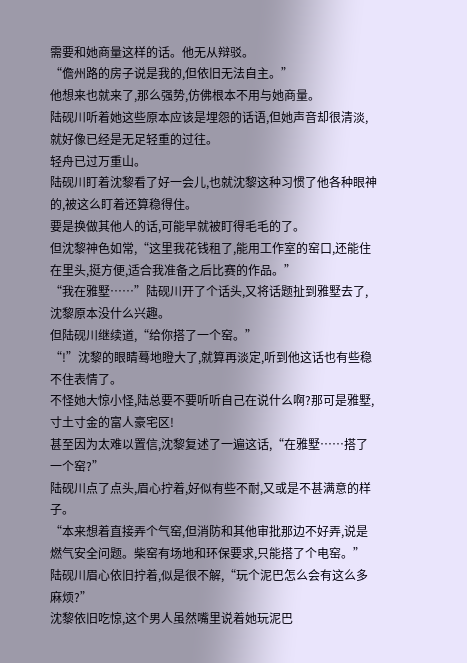需要和她商量这样的话。他无从辩驳。
“儋州路的房子说是我的,但依旧无法自主。”
他想来也就来了,那么强势,仿佛根本不用与她商量。
陆砚川听着她这些原本应该是埋怨的话语,但她声音却很清淡,就好像已经是无足轻重的过往。
轻舟已过万重山。
陆砚川盯着沈黎看了好一会儿,也就沈黎这种习惯了他各种眼神的,被这么盯着还算稳得住。
要是换做其他人的话,可能早就被盯得毛毛的了。
但沈黎神色如常,“这里我花钱租了,能用工作室的窑口,还能住在里头,挺方便,适合我准备之后比赛的作品。”
“我在雅墅……”陆砚川开了个话头,又将话题扯到雅墅去了,沈黎原本没什么兴趣。
但陆砚川继续道,“给你搭了一个窑。”
“!”沈黎的眼睛蓦地瞪大了,就算再淡定,听到他这话也有些稳不住表情了。
不怪她大惊小怪,陆总要不要听听自己在说什么啊?那可是雅墅,寸土寸金的富人豪宅区!
甚至因为太难以置信,沈黎复述了一遍这话,“在雅墅……搭了一个窑?”
陆砚川点了点头,眉心拧着,好似有些不耐,又或是不甚满意的样子。
“本来想着直接弄个气窑,但消防和其他审批那边不好弄,说是燃气安全问题。柴窑有场地和环保要求,只能搭了个电窑。”
陆砚川眉心依旧拧着,似是很不解,“玩个泥巴怎么会有这么多麻烦?”
沈黎依旧吃惊,这个男人虽然嘴里说着她玩泥巴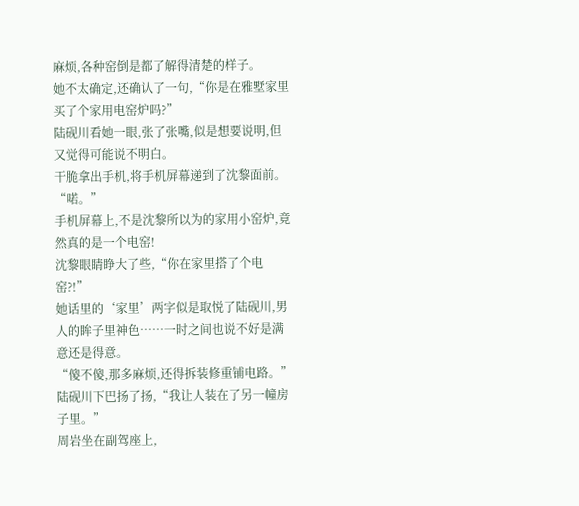麻烦,各种窑倒是都了解得清楚的样子。
她不太确定,还确认了一句,“你是在雅墅家里买了个家用电窑炉吗?”
陆砚川看她一眼,张了张嘴,似是想要说明,但又觉得可能说不明白。
干脆拿出手机,将手机屏幕递到了沈黎面前。
“喏。”
手机屏幕上,不是沈黎所以为的家用小窑炉,竟然真的是一个电窑!
沈黎眼睛睁大了些,“你在家里搭了个电窑?!”
她话里的‘家里’两字似是取悦了陆砚川,男人的眸子里神色……一时之间也说不好是满意还是得意。
“傻不傻,那多麻烦,还得拆装修重铺电路。”陆砚川下巴扬了扬,“我让人装在了另一幢房子里。”
周岩坐在副驾座上,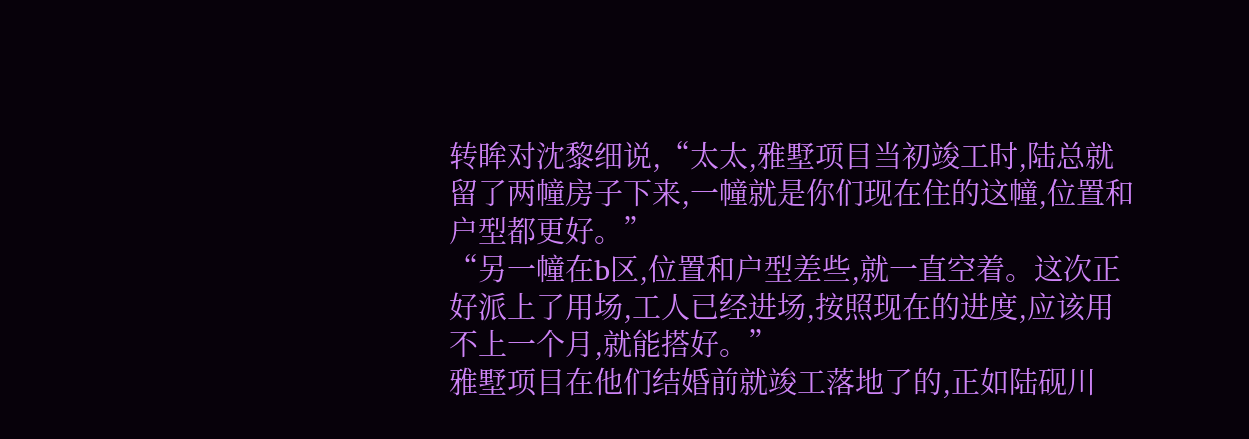转眸对沈黎细说,“太太,雅墅项目当初竣工时,陆总就留了两幢房子下来,一幢就是你们现在住的这幢,位置和户型都更好。”
“另一幢在b区,位置和户型差些,就一直空着。这次正好派上了用场,工人已经进场,按照现在的进度,应该用不上一个月,就能搭好。”
雅墅项目在他们结婚前就竣工落地了的,正如陆砚川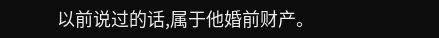以前说过的话,属于他婚前财产。